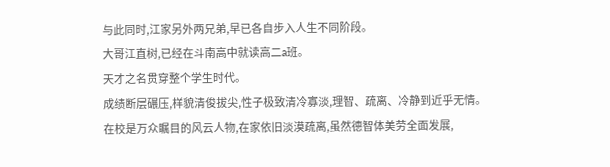与此同时,江家另外两兄弟,早已各自步入人生不同阶段。
大哥江直树,已经在斗南高中就读高二a班。
天才之名贯穿整个学生时代。
成绩断层碾压,样貌清俊拔尖,性子极致清冷寡淡,理智、疏离、冷静到近乎无情。
在校是万众瞩目的风云人物,在家依旧淡漠疏离,虽然德智体美劳全面发展,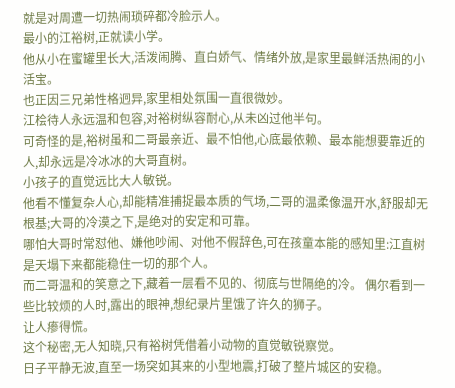就是对周遭一切热闹琐碎都冷脸示人。
最小的江裕树,正就读小学。
他从小在蜜罐里长大,活泼闹腾、直白娇气、情绪外放,是家里最鲜活热闹的小活宝。
也正因三兄弟性格迥异,家里相处氛围一直很微妙。
江桧待人永远温和包容,对裕树纵容耐心,从未凶过他半句。
可奇怪的是,裕树虽和二哥最亲近、最不怕他,心底最依赖、最本能想要靠近的人,却永远是冷冰冰的大哥直树。
小孩子的直觉远比大人敏锐。
他看不懂复杂人心,却能精准捕捉最本质的气场,二哥的温柔像温开水,舒服却无根基;大哥的冷漠之下,是绝对的安定和可靠。
哪怕大哥时常怼他、嫌他吵闹、对他不假辞色,可在孩童本能的感知里:江直树是天塌下来都能稳住一切的那个人。
而二哥温和的笑意之下,藏着一层看不见的、彻底与世隔绝的冷。 偶尔看到一些比较烦的人时,露出的眼神,想纪录片里饿了许久的狮子。
让人瘆得慌。
这个秘密,无人知晓,只有裕树凭借着小动物的直觉敏锐察觉。
日子平静无波,直至一场突如其来的小型地震,打破了整片城区的安稳。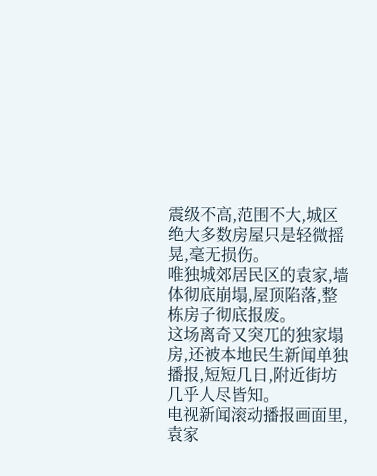震级不高,范围不大,城区绝大多数房屋只是轻微摇晃,毫无损伤。
唯独城郊居民区的袁家,墙体彻底崩塌,屋顶陷落,整栋房子彻底报废。
这场离奇又突兀的独家塌房,还被本地民生新闻单独播报,短短几日,附近街坊几乎人尽皆知。
电视新闻滚动播报画面里,袁家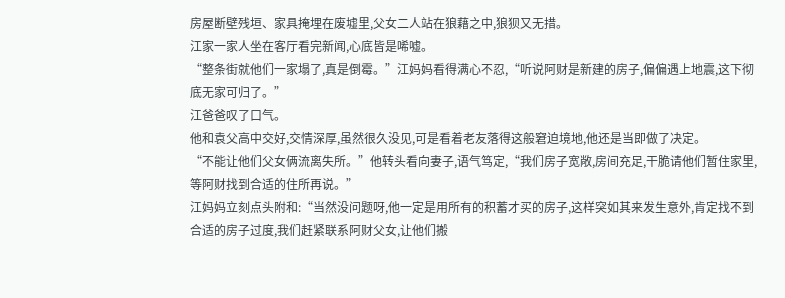房屋断壁残垣、家具掩埋在废墟里,父女二人站在狼藉之中,狼狈又无措。
江家一家人坐在客厅看完新闻,心底皆是唏嘘。
“整条街就他们一家塌了,真是倒霉。”江妈妈看得满心不忍,“听说阿财是新建的房子,偏偏遇上地震,这下彻底无家可归了。”
江爸爸叹了口气。
他和袁父高中交好,交情深厚,虽然很久没见,可是看着老友落得这般窘迫境地,他还是当即做了决定。
“不能让他们父女俩流离失所。”他转头看向妻子,语气笃定,“我们房子宽敞,房间充足,干脆请他们暂住家里,等阿财找到合适的住所再说。”
江妈妈立刻点头附和:“当然没问题呀,他一定是用所有的积蓄才买的房子,这样突如其来发生意外,肯定找不到合适的房子过度,我们赶紧联系阿财父女,让他们搬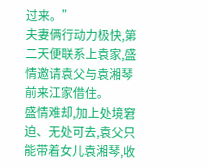过来。”
夫妻俩行动力极快,第二天便联系上袁家,盛情邀请袁父与袁湘琴前来江家借住。
盛情难却,加上处境窘迫、无处可去,袁父只能带着女儿袁湘琴,收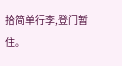拾简单行李,登门暂住。